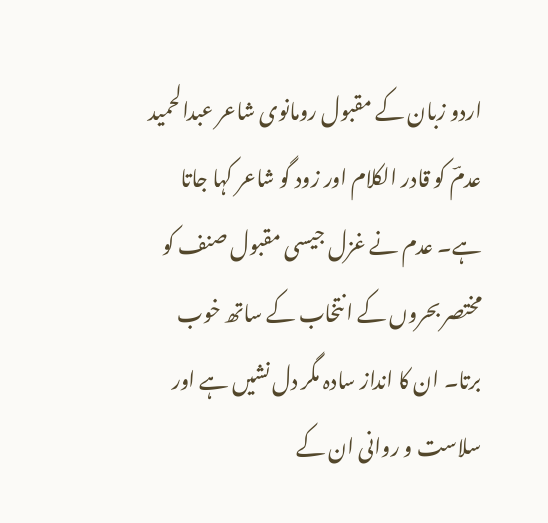اردو زبان کے مقبول رومانوی شاعر عبدالحمید عدمؔ کو قادر الکلام اور زود گو شاعر کہا جاتا ہے۔ عدم نے غزل جیسی مقبول صنف کو مختصر بحروں کے انتخاب کے ساتھ خوب برتا۔ ان کا انداز سادہ مگر دل نشیں ہے اور سلاست و روانی ان کے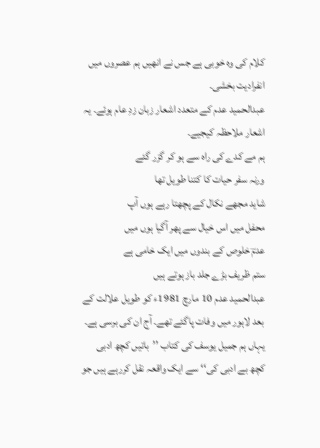کلام کی وہ خوبی ہے جس نے انھیں ہم عصروں میں انفرادیت بخشی۔
عبدالحمید عدم کے متعدد اشعار زبان زدِ عام ہوئے۔ یہ اشعار ملاحظہ کیجیے۔
ہم مے کدے کی راہ سے ہو کر گزر گئے
ورنہ سفر حیات کا کتنا طویل تھا
شاید مجھے نکال کے پچھتا رہے ہوں آپ
محفل میں اس خیال سے پھر آگیا ہوں میں
عدمؔ خلوص کے بندوں میں ایک خامی ہے
ستم ظریف بڑے جلد باز ہوتے ہیں
عبدالحمید عدم 10 مارچ 1981ء کو طویل علالت کے بعد لاہور میں وفات پاگئے تھے۔ آج ان کی برسی ہے۔ یہاں ہم جمیل یوسف کی کتاب ’’باتیں کچھ ادبی کچھ بے ادبی کی‘‘ سے ایک واقعہ نقل کررہے ہیں جو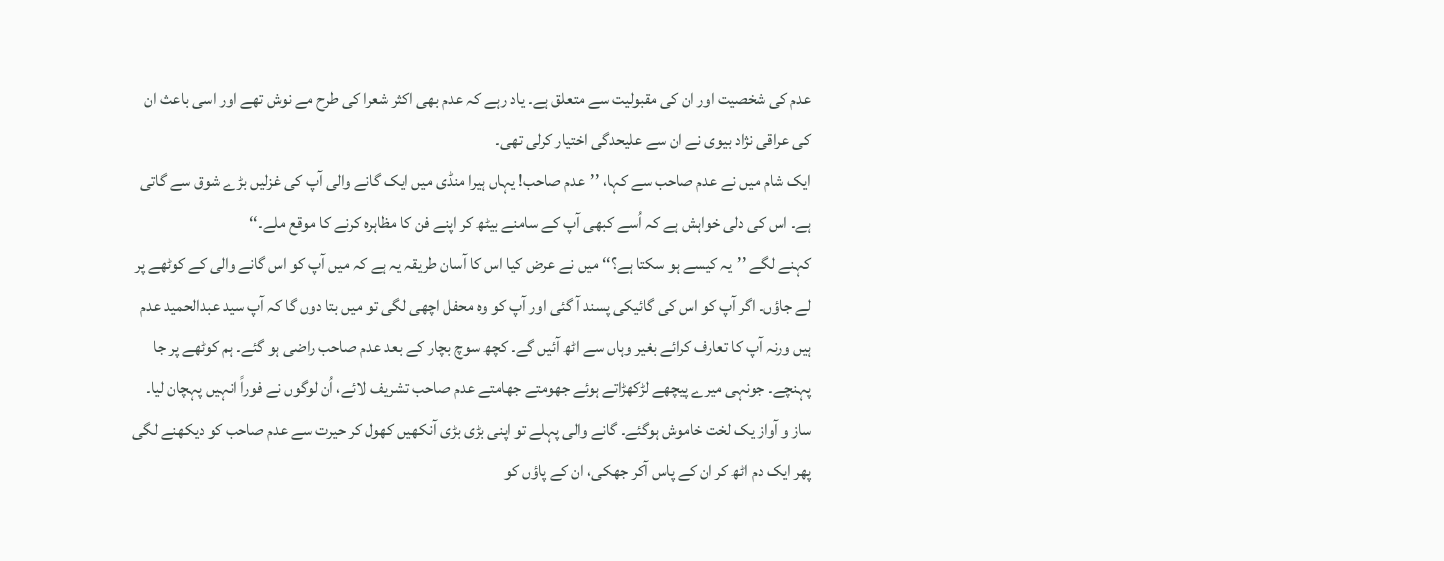عدم کی شخصیت اور ان کی مقبولیت سے متعلق ہے۔ یاد رہے کہ عدم بھی اکثر شعرا کی طرح مے نوش تھے اور اسی باعث ان کی عراقی نژاد بیوی نے ان سے علیحدگی اختیار کرلی تھی۔
ایک شام میں نے عدم صاحب سے کہا، ’’عدم صاحب! یہاں ہیرا منڈی میں ایک گانے والی آپ کی غزلیں بڑے شوق سے گاتی ہے۔ اس کی دلی خواہش ہے کہ اُسے کبھی آپ کے سامنے بیٹھ کر اپنے فن کا مظاہرہ کرنے کا موقع ملے۔‘‘
کہنے لگے ’’یہ کیسے ہو سکتا ہے؟‘‘ میں نے عرض کیا اس کا آسان طریقہ یہ ہے کہ میں آپ کو اس گانے والی کے کوٹھے پر لے جاؤں۔ اگر آپ کو اس کی گائیکی پسند آ گئی اور آپ کو وہ محفل اچھی لگی تو میں بتا دوں گا کہ آپ سید عبدالحمید عدم ہیں ورنہ آپ کا تعارف کرائے بغیر وہاں سے اٹھ آئیں گے۔ کچھ سوچ بچار کے بعد عدم صاحب راضی ہو گئے۔ ہم کوٹھے پر جا پہنچے۔ جونہی میرے پیچھے لڑکھڑاتے ہوئے جھومتے جھامتے عدم صاحب تشریف لائے، اُن لوگوں نے فوراً انہیں پہچان لیا۔ ساز و آواز یک لخت خاموش ہوگئے۔ گانے والی پہلے تو اپنی بڑی بڑی آنکھیں کھول کر حیرت سے عدم صاحب کو دیکھنے لگی پھر ایک دم اٹھ کر ان کے پاس آکر جھکی، ان کے پاؤں کو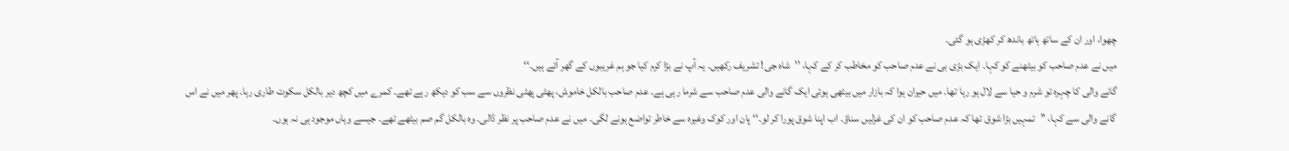چھوا، اور ان کے ساتھ ہاتھ باندھ کر کھڑی ہو گئی۔
میں نے عدم صاحب کو بیٹھنے کو کہا۔ ایک بڑی بی نے عدم صاحب کو مخاطب کر کے کہا، ’’شاہ جی! تشریف رکھیں۔ یہ آپ نے بڑا کرم کیا جو ہم غریبوں کے گھر آئے ہیں۔‘‘
گانے والی کا چہرہ تو شرم و حیا سے لال ہو رہا تھا۔ میں حیران ہوا کہ بازار میں بیٹھی ہوئی ایک گانے والی عدم صاحب سے شرما رہی ہے۔ عدم صاحب بالکل خاموش، پھٹی پھٹی نظروں سے سب کو دیکھ رہے تھے۔ کمرے میں کچھ دیر بالکل سکوت طاری رہا۔ پھر میں نے اس گانے والی سے کہا، ’’تمہیں بڑا شوق تھا کہ عدم صاحب کو ان کی غزلیں سناؤ۔ اب اپنا شوق پورا کر لو۔‘‘ پان اور کوک وغیرہ سے خاطر تواضع ہونے لگی۔ میں نے عدم صاحب پر نظر ڈالی۔ وہ بالکل گم صم بیٹھے تھے۔ جیسے وہاں موجود ہی نہ ہوں۔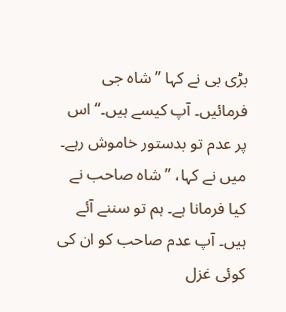بڑی بی نے کہا ’’شاہ جی فرمائیں۔ آپ کیسے ہیں۔‘‘ اس پر عدم تو بدستور خاموش رہے۔ میں نے کہا، ’’شاہ صاحب نے کیا فرمانا ہے۔ ہم تو سننے آئے ہیں۔ آپ عدم صاحب کو ان کی کوئی غزل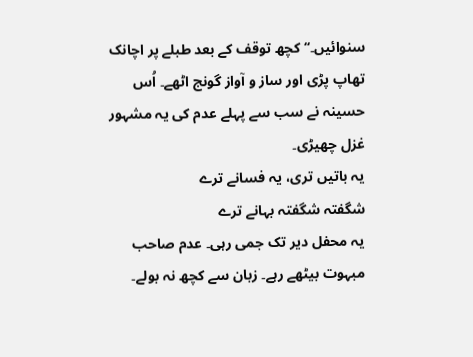سنوائیں۔‘‘ کچھ توقف کے بعد طبلے پر اچانک تھاپ پڑی اور ساز و آواز گونج اٹھے۔ اُس حسینہ نے سب سے پہلے عدم کی یہ مشہور غزل چھیڑی۔
یہ باتیں تری، یہ فسانے ترے
شگفتہ شگفتہ بہانے ترے
یہ محفل دیر تک جمی رہی۔ عدم صاحب مبہوت بیٹھے رہے۔ زبان سے کچھ نہ بولے۔